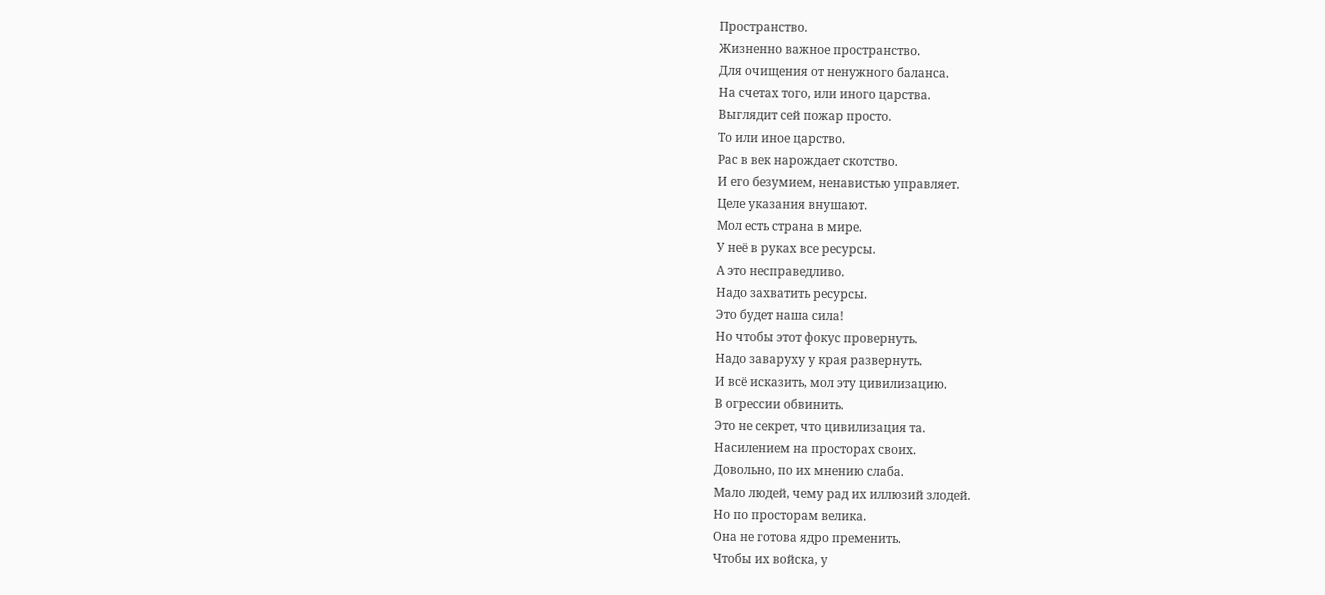Пространство.
Жизненно важное пространство.
Для очищения от ненужного баланса.
На счетах того, или иного царства.
Выглядит сей пожар просто.
То или иное царство.
Рас в век нарождает скотство.
И его безумием, ненавистью управляет.
Целе указания внушают.
Мол есть страна в мире.
У неё в руках все ресурсы.
А это несправедливо.
Надо захватить ресурсы.
Это будет наша сила!
Но чтобы этот фокус провернуть.
Надо заваруху у края развернуть.
И всё исказить, мол эту цивилизацию.
В огрессии обвинить.
Это не секрет, что цивилизация та.
Насилением на просторах своих.
Довольно, по их мнению слаба.
Мало людей, чему рад их иллюзий злодей.
Но по просторам велика.
Она не готова ядро пременить.
Чтобы их войска, у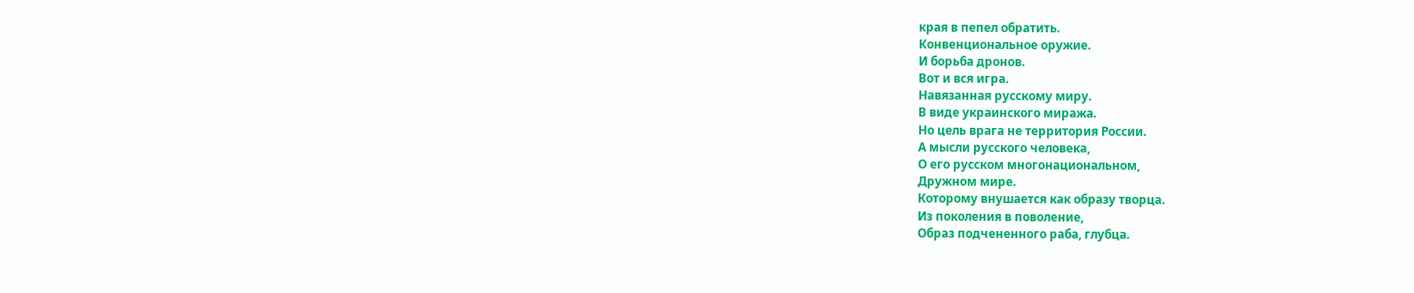края в пепел обратить.
Конвенциональное оружие.
И борьба дронов.
Вот и вся игра.
Навязанная русскому миру.
В виде украинского миража.
Но цель врага не территория России.
А мысли русского человека,
О его русском многонациональном,
Дружном мире.
Которому внушается как образу творца.
Из поколения в поволение,
Образ подчененного раба, глубца.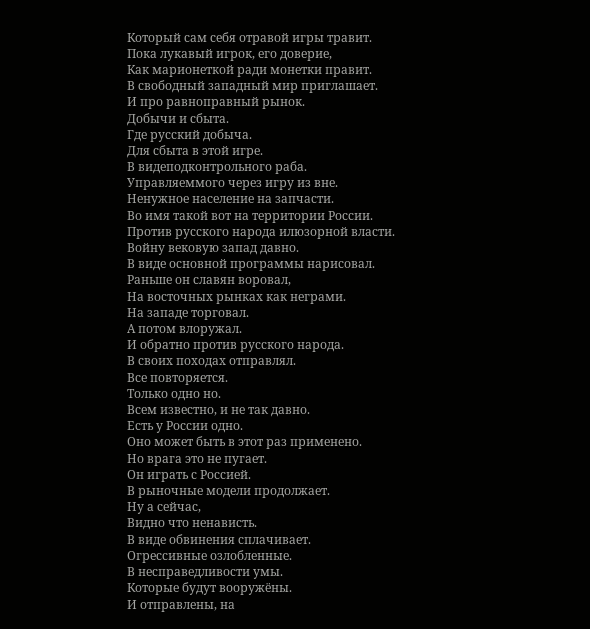Который сам себя отравой игры травит.
Пока лукавый игрок, его доверие,
Как марионеткой ради монетки правит.
В свободный западный мир приглашает.
И про равноправный рынок.
Добычи и сбыта.
Где русский добыча.
Для сбыта в этой игре.
В видеподконтрольного раба.
Управляеммого через игру из вне.
Ненужное население на запчасти.
Во имя такой вот на территории России.
Против русского народа илюзорной власти.
Войну вековую запад давно.
В виде основной программы нарисовал.
Раньше он славян воровал,
На восточных рынках как неграми.
На западе торговал.
А потом влоружал.
И обратно против русского народа.
В своих походах отправлял.
Все повторяется.
Только одно но.
Всем известно, и не так давно.
Есть у России одно.
Оно может быть в этот раз применено.
Но врага это не пугает.
Он играть с Россией.
В рыночные модели продолжает.
Ну а сейчас,
Видно что ненависть.
В виде обвинения сплачивает.
Огрессивные озлобленные.
В несправедливости умы.
Которые будут вооружёны.
И отправлены, на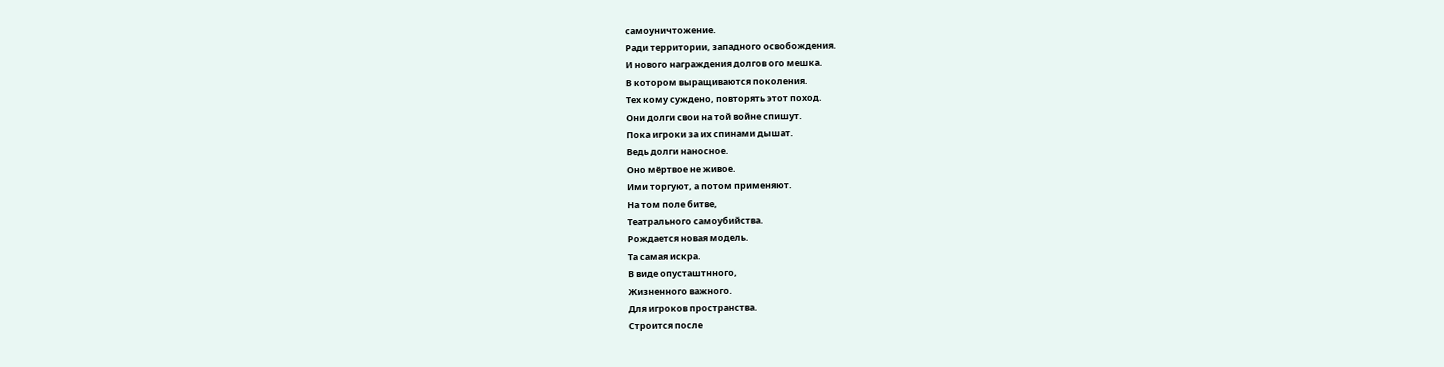самоуничтожение.
Ради территории, западного освобождения.
И нового награждения долгов ого мешка.
В котором выращиваются поколения.
Тех кому суждено, повторять этот поход.
Они долги свои на той войне спишут.
Пока игроки за их спинами дышат.
Ведь долги наносное.
Оно мёртвое не живое.
Ими торгуют, а потом применяют.
На том поле битве,
Театрального самоубийства.
Рождается новая модель.
Та самая искра.
В виде опусташтнного,
Жизненного важного.
Для игроков пространства.
Строится после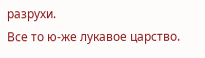разрухи.
Все то ю-же лукавое царство.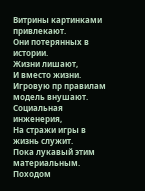Витрины картинками привлекают.
Они потерянных в истории.
Жизни лишают,
И вместо жизни.
Игровую пр правилам модель внушают.
Социальная инженерия,
На стражи игры в жизнь служит.
Пока лукавый этим материальным.
Походом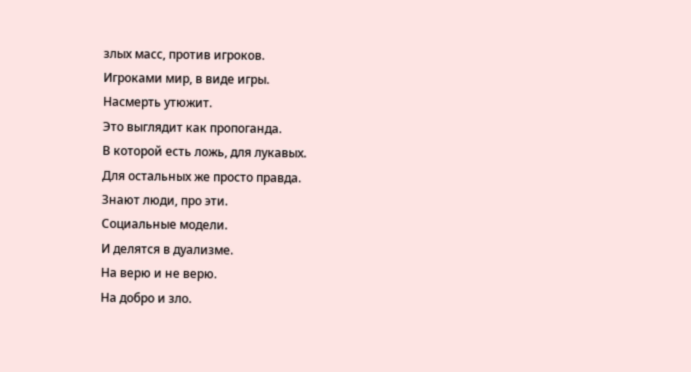злых масс, против игроков.
Игроками мир, в виде игры.
Насмерть утюжит.
Это выглядит как пропоганда.
В которой есть ложь, для лукавых.
Для остальных же просто правда.
Знают люди, про эти.
Социальные модели.
И делятся в дуализме.
На верю и не верю.
На добро и зло.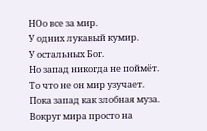НОо все за мир.
У одних лукавый кумир.
У остальных Бог.
Но запад никогда не поймёт.
То что не он мир узучает.
Пока запад как злобная муза.
Вокруг мира просто на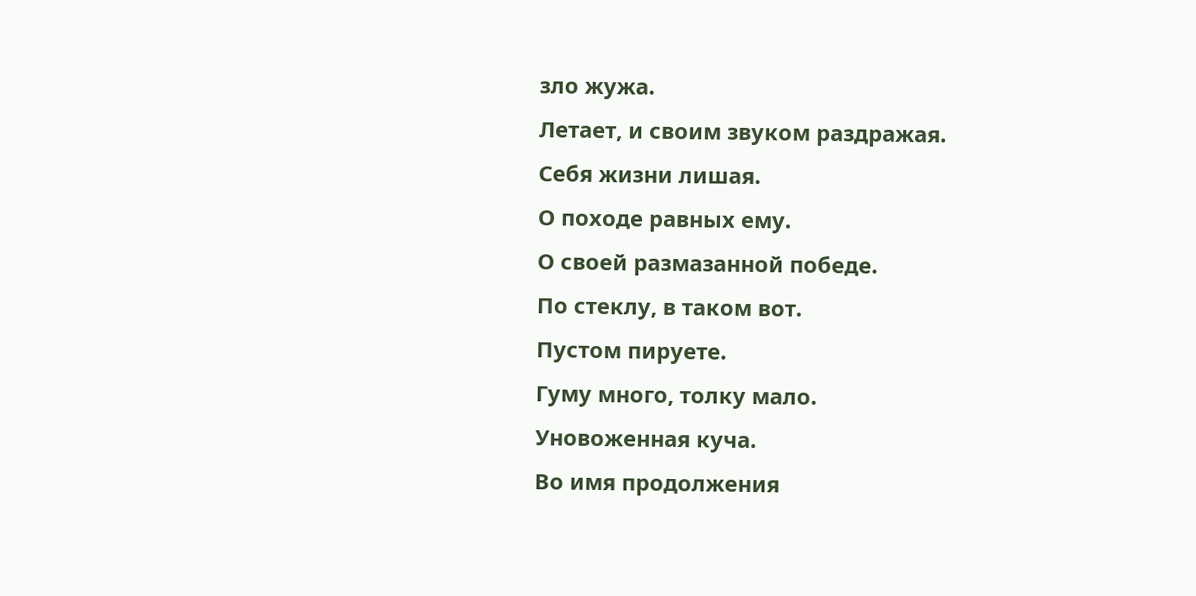зло жужа.
Летает, и своим звуком раздражая.
Себя жизни лишая.
О походе равных ему.
О своей размазанной победе.
По стеклу, в таком вот.
Пустом пируете.
Гуму много, толку мало.
Уновоженная куча.
Во имя продолжения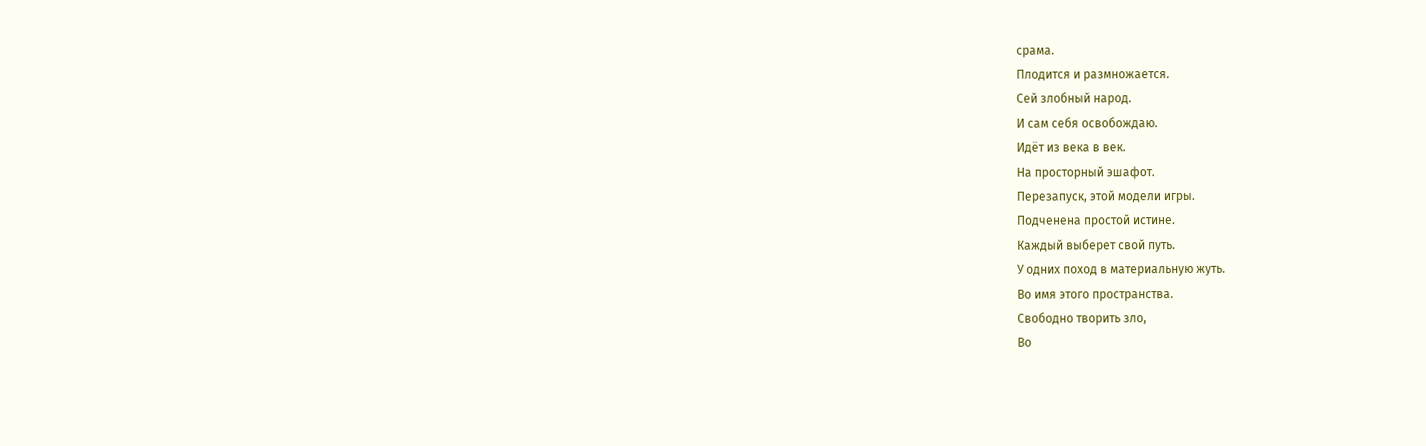срама.
Плодится и размножается.
Сей злобный народ.
И сам себя освобождаю.
Идёт из века в век.
На просторный эшафот.
Перезапуск, этой модели игры.
Подченена простой истине.
Каждый выберет свой путь.
У одних поход в материальную жуть.
Во имя этого пространства.
Свободно творить зло,
Во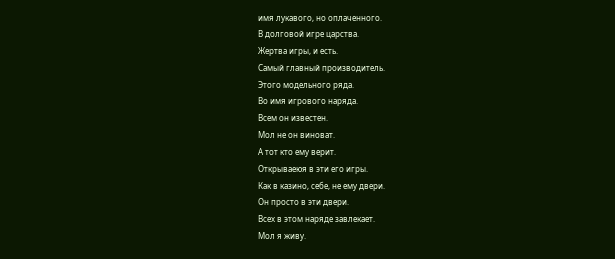имя лукавого, но оплаченного.
В долговой игре царства.
Жертва игры, и есть.
Самый главный производитель.
Этого модельного ряда.
Во имя игрового наряда.
Всем он известен.
Мол не он виноват.
А тот кто ему верит.
Открываеюя в эти его игры.
Как в казино, себе, не ему двери.
Он просто в эти двери.
Всех в этом наряде завлекает.
Мол я живу.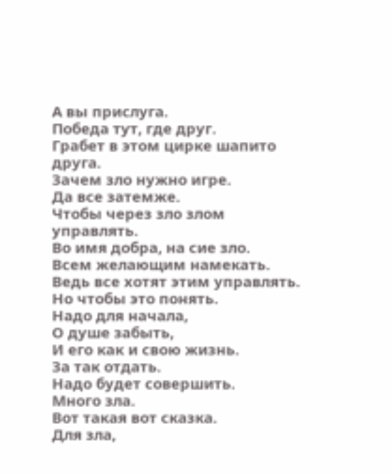А вы прислуга.
Победа тут, где друг.
Грабет в этом цирке шапито друга.
Зачем зло нужно игре.
Да все затемже.
Чтобы через зло злом управлять.
Во имя добра, на сие зло.
Всем желающим намекать.
Ведь все хотят этим управлять.
Но чтобы это понять.
Надо для начала,
О душе забыть,
И его как и свою жизнь.
За так отдать.
Надо будет совершить.
Много зла.
Вот такая вот сказка.
Для зла,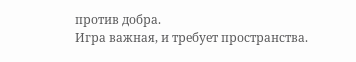против добра.
Игра важная, и требует пространства.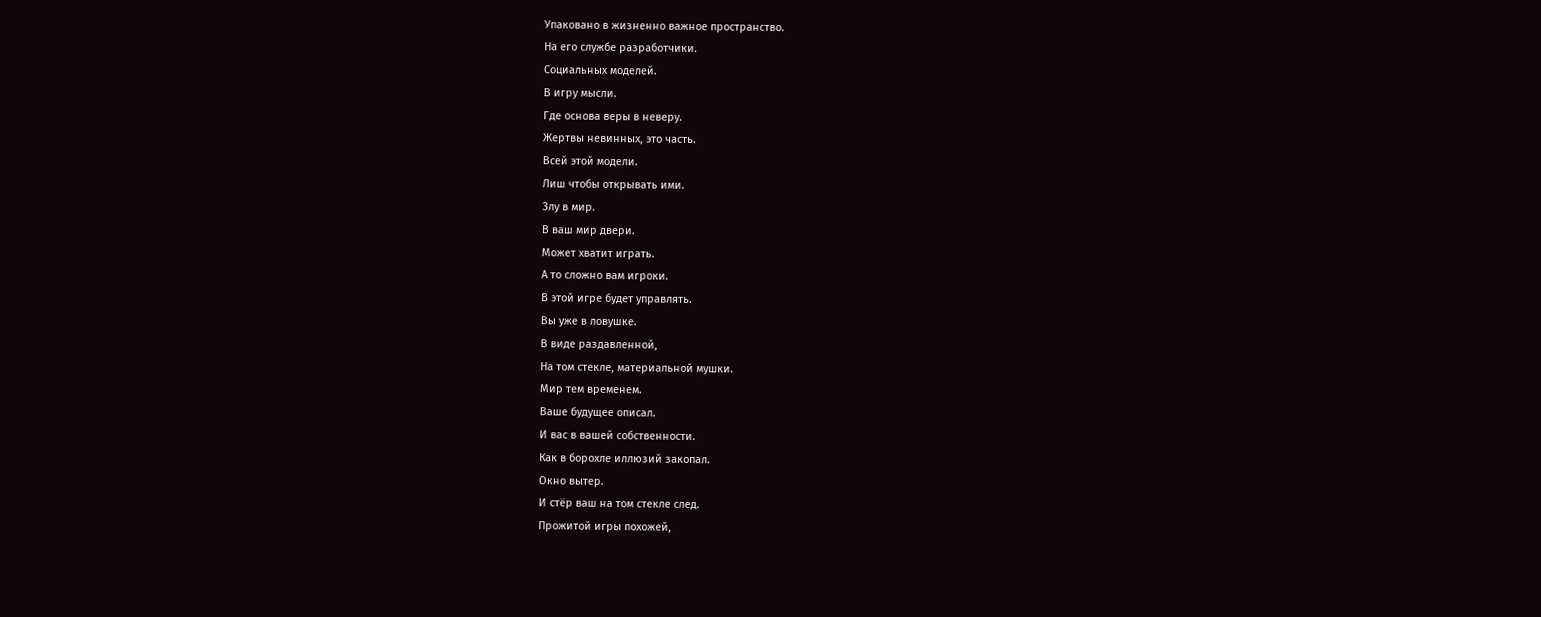Упаковано в жизненно важное пространство.
На его службе разработчики.
Социальных моделей.
В игру мысли.
Где основа веры в неверу.
Жертвы невинных, это часть.
Всей этой модели.
Лиш чтобы открывать ими.
Злу в мир.
В ваш мир двери.
Может хватит играть.
А то сложно вам игроки.
В этой игре будет управлять.
Вы уже в ловушке.
В виде раздавленной,
На том стекле, материальной мушки.
Мир тем временем.
Ваше будущее описал.
И вас в вашей собственности.
Как в борохле иллюзий закопал.
Окно вытер.
И стёр ваш на том стекле след.
Прожитой игры похожей,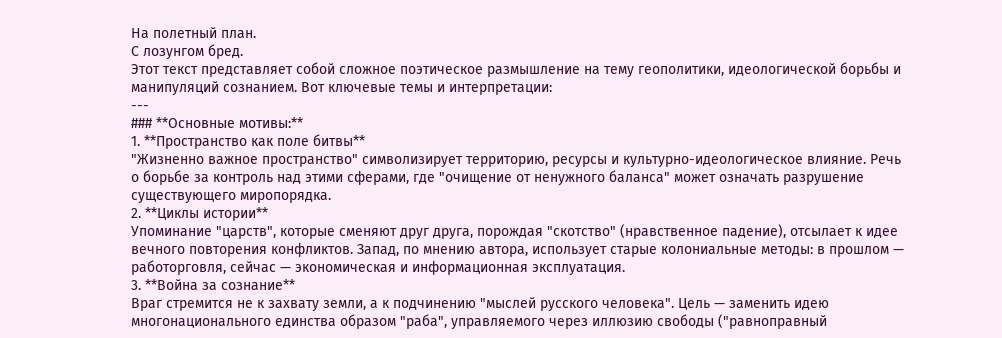На полетный план.
С лозунгом бред.
Этот текст представляет собой сложное поэтическое размышление на тему геополитики, идеологической борьбы и манипуляций сознанием. Вот ключевые темы и интерпретации:
---
### **Основные мотивы:**
1. **Пространство как поле битвы**
"Жизненно важное пространство" символизирует территорию, ресурсы и культурно-идеологическое влияние. Речь о борьбе за контроль над этими сферами, где "очищение от ненужного баланса" может означать разрушение существующего миропорядка.
2. **Циклы истории**
Упоминание "царств", которые сменяют друг друга, порождая "скотство" (нравственное падение), отсылает к идее вечного повторения конфликтов. Запад, по мнению автора, использует старые колониальные методы: в прошлом — работорговля, сейчас — экономическая и информационная эксплуатация.
3. **Война за сознание**
Враг стремится не к захвату земли, а к подчинению "мыслей русского человека". Цель — заменить идею многонационального единства образом "раба", управляемого через иллюзию свободы ("равноправный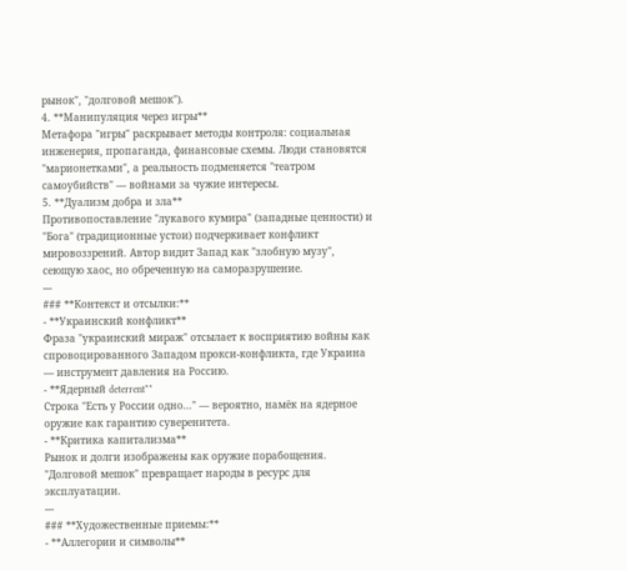рынок", "долговой мешок").
4. **Манипуляция через игры**
Метафора "игры" раскрывает методы контроля: социальная инженерия, пропаганда, финансовые схемы. Люди становятся "марионетками", а реальность подменяется "театром самоубийств" — войнами за чужие интересы.
5. **Дуализм добра и зла**
Противопоставление "лукавого кумира" (западные ценности) и "Бога" (традиционные устои) подчеркивает конфликт мировоззрений. Автор видит Запад как "злобную музу", сеющую хаос, но обреченную на саморазрушение.
---
### **Контекст и отсылки:**
- **Украинский конфликт**
Фраза "украинский мираж" отсылает к восприятию войны как спровоцированного Западом прокси-конфликта, где Украина — инструмент давления на Россию.
- **Ядерный deterrent**
Строка "Есть у России одно..." — вероятно, намёк на ядерное оружие как гарантию суверенитета.
- **Критика капитализма**
Рынок и долги изображены как оружие порабощения. "Долговой мешок" превращает народы в ресурс для эксплуатации.
---
### **Художественные приемы:**
- **Аллегории и символы**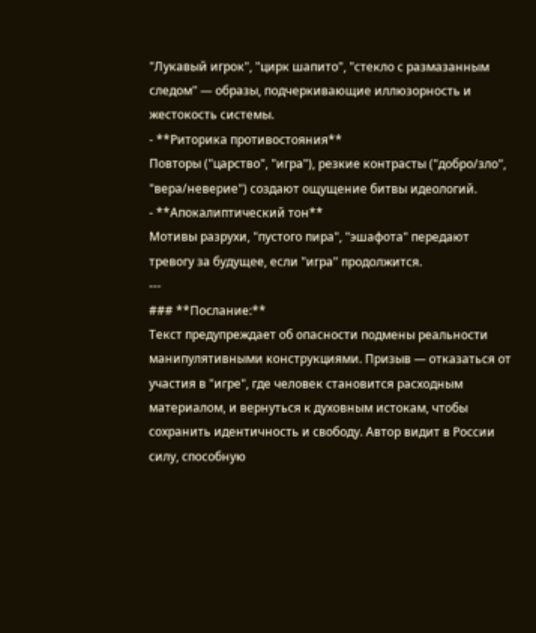"Лукавый игрок", "цирк шапито", "стекло с размазанным следом" — образы, подчеркивающие иллюзорность и жестокость системы.
- **Риторика противостояния**
Повторы ("царство", "игра"), резкие контрасты ("добро/зло", "вера/неверие") создают ощущение битвы идеологий.
- **Апокалиптический тон**
Мотивы разрухи, "пустого пира", "эшафота" передают тревогу за будущее, если "игра" продолжится.
---
### **Послание:**
Текст предупреждает об опасности подмены реальности манипулятивными конструкциями. Призыв — отказаться от участия в "игре", где человек становится расходным материалом, и вернуться к духовным истокам, чтобы сохранить идентичность и свободу. Автор видит в России силу, способную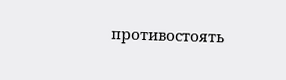противостоять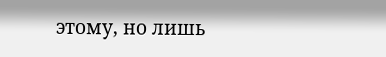этому, но лишь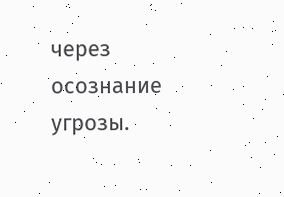через осознание угрозы.